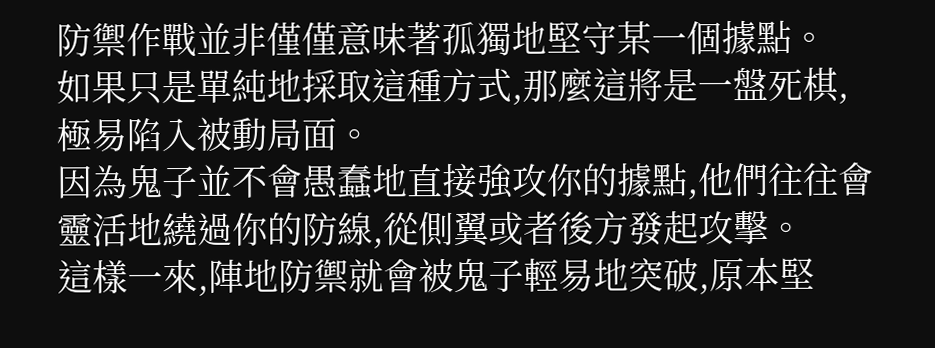防禦作戰並非僅僅意味著孤獨地堅守某一個據點。
如果只是單純地採取這種方式,那麼這將是一盤死棋,極易陷入被動局面。
因為鬼子並不會愚蠢地直接強攻你的據點,他們往往會靈活地繞過你的防線,從側翼或者後方發起攻擊。
這樣一來,陣地防禦就會被鬼子輕易地突破,原本堅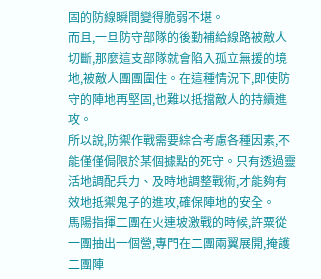固的防線瞬間變得脆弱不堪。
而且,一旦防守部隊的後勤補給線路被敵人切斷,那麼這支部隊就會陷入孤立無援的境地,被敵人團團圍住。在這種情況下,即使防守的陣地再堅固,也難以抵擋敵人的持續進攻。
所以說,防禦作戰需要綜合考慮各種因素,不能僅僅侷限於某個據點的死守。只有透過靈活地調配兵力、及時地調整戰術,才能夠有效地抵禦鬼子的進攻,確保陣地的安全。
馬陽指揮二團在火連坡激戰的時候,許粟從一團抽出一個營,專門在二團兩翼展開,掩護二團陣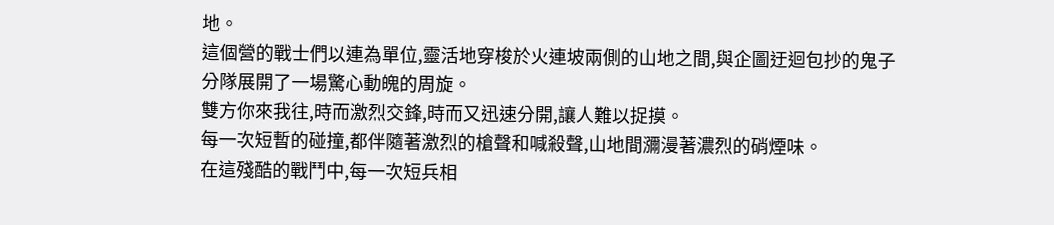地。
這個營的戰士們以連為單位,靈活地穿梭於火連坡兩側的山地之間,與企圖迂迴包抄的鬼子分隊展開了一場驚心動魄的周旋。
雙方你來我往,時而激烈交鋒,時而又迅速分開,讓人難以捉摸。
每一次短暫的碰撞,都伴隨著激烈的槍聲和喊殺聲,山地間瀰漫著濃烈的硝煙味。
在這殘酷的戰鬥中,每一次短兵相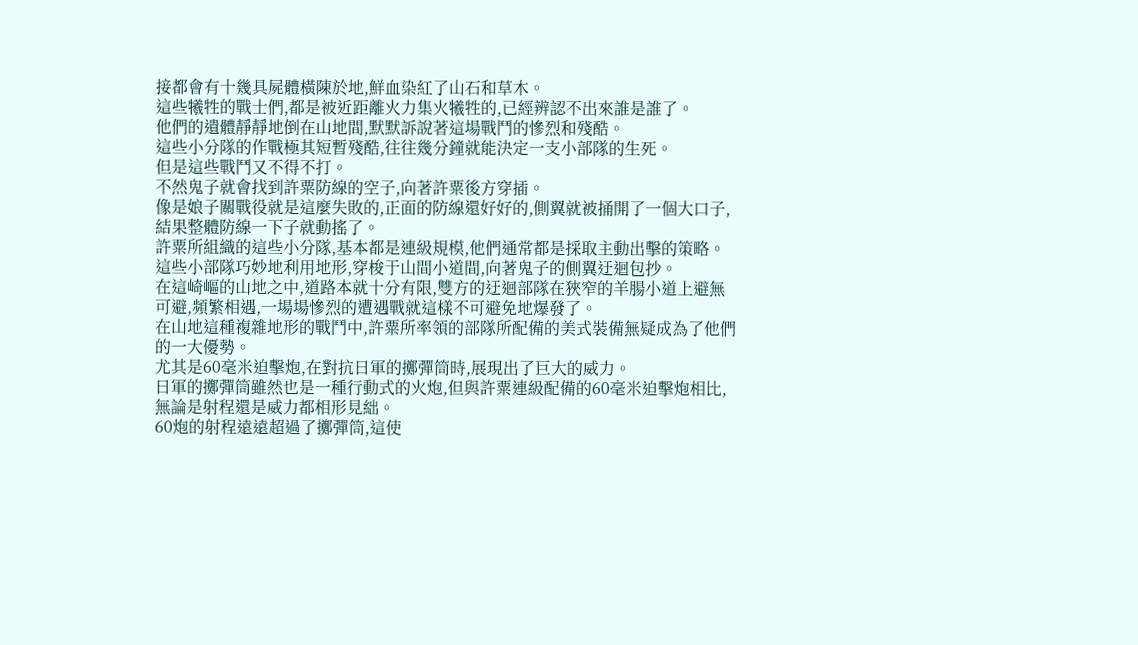接都會有十幾具屍體橫陳於地,鮮血染紅了山石和草木。
這些犧牲的戰士們,都是被近距離火力集火犧牲的,已經辨認不出來誰是誰了。
他們的遺體靜靜地倒在山地間,默默訴說著這場戰鬥的慘烈和殘酷。
這些小分隊的作戰極其短暫殘酷,往往幾分鐘就能決定一支小部隊的生死。
但是這些戰鬥又不得不打。
不然鬼子就會找到許粟防線的空子,向著許粟後方穿插。
像是娘子關戰役就是這麼失敗的,正面的防線還好好的,側翼就被捅開了一個大口子,結果整體防線一下子就動搖了。
許粟所組織的這些小分隊,基本都是連級規模,他們通常都是採取主動出擊的策略。
這些小部隊巧妙地利用地形,穿梭于山間小道間,向著鬼子的側翼迂迴包抄。
在這崎嶇的山地之中,道路本就十分有限,雙方的迂迴部隊在狹窄的羊腸小道上避無可避,頻繁相遇,一場場慘烈的遭遇戰就這樣不可避免地爆發了。
在山地這種複雜地形的戰鬥中,許粟所率領的部隊所配備的美式裝備無疑成為了他們的一大優勢。
尤其是60毫米迫擊炮,在對抗日軍的擲彈筒時,展現出了巨大的威力。
日軍的擲彈筒雖然也是一種行動式的火炮,但與許粟連級配備的60毫米迫擊炮相比,無論是射程還是威力都相形見絀。
60炮的射程遠遠超過了擲彈筒,這使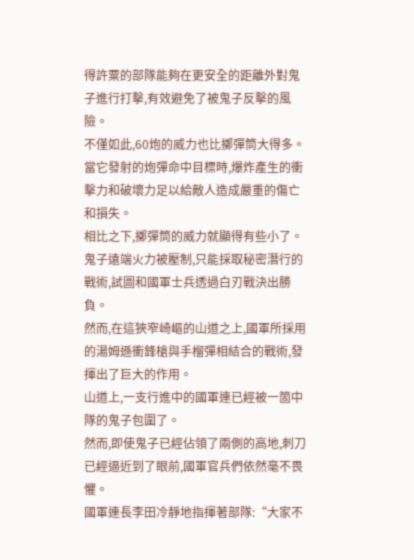得許粟的部隊能夠在更安全的距離外對鬼子進行打擊,有效避免了被鬼子反擊的風險。
不僅如此,60炮的威力也比擲彈筒大得多。當它發射的炮彈命中目標時,爆炸產生的衝擊力和破壞力足以給敵人造成嚴重的傷亡和損失。
相比之下,擲彈筒的威力就顯得有些小了。
鬼子遠端火力被壓制,只能採取秘密潛行的戰術,試圖和國軍士兵透過白刃戰決出勝負。
然而,在這狹窄崎嶇的山道之上,國軍所採用的湯姆遜衝鋒槍與手榴彈相結合的戰術,發揮出了巨大的作用。
山道上,一支行進中的國軍連已經被一箇中隊的鬼子包圍了。
然而,即使鬼子已經佔領了兩側的高地,刺刀已經逼近到了眼前,國軍官兵們依然毫不畏懼。
國軍連長李田冷靜地指揮著部隊:“大家不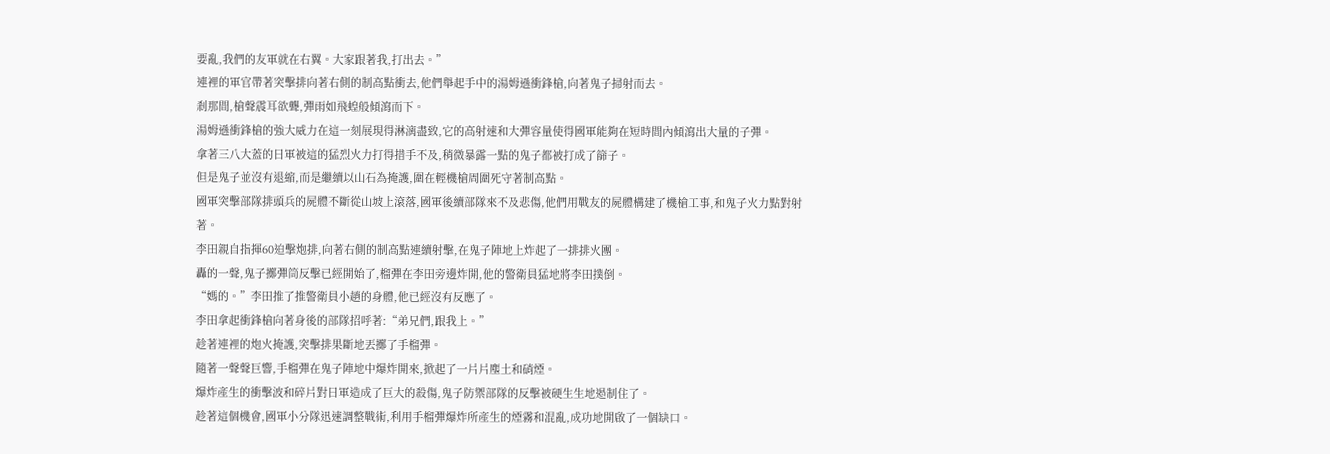要亂,我們的友軍就在右翼。大家跟著我,打出去。”
連裡的軍官帶著突擊排向著右側的制高點衝去,他們舉起手中的湯姆遜衝鋒槍,向著鬼子掃射而去。
剎那間,槍聲震耳欲聾,彈雨如飛蝗般傾瀉而下。
湯姆遜衝鋒槍的強大威力在這一刻展現得淋漓盡致,它的高射速和大彈容量使得國軍能夠在短時間內傾瀉出大量的子彈。
拿著三八大蓋的日軍被這的猛烈火力打得措手不及,稍微暴露一點的鬼子都被打成了篩子。
但是鬼子並沒有退縮,而是繼續以山石為掩護,圍在輕機槍周圍死守著制高點。
國軍突擊部隊排頭兵的屍體不斷從山坡上滾落,國軍後續部隊來不及悲傷,他們用戰友的屍體構建了機槍工事,和鬼子火力點對射著。
李田親自指揮60迫擊炮排,向著右側的制高點連續射擊,在鬼子陣地上炸起了一排排火團。
轟的一聲,鬼子擲彈筒反擊已經開始了,榴彈在李田旁邊炸開,他的警衛員猛地將李田撲倒。
“媽的。”李田推了推警衛員小趙的身體,他已經沒有反應了。
李田拿起衝鋒槍向著身後的部隊招呼著:“弟兄們,跟我上。”
趁著連裡的炮火掩護,突擊排果斷地丟擲了手榴彈。
隨著一聲聲巨響,手榴彈在鬼子陣地中爆炸開來,掀起了一片片塵土和硝煙。
爆炸產生的衝擊波和碎片對日軍造成了巨大的殺傷,鬼子防禦部隊的反擊被硬生生地遏制住了。
趁著這個機會,國軍小分隊迅速調整戰術,利用手榴彈爆炸所產生的煙霧和混亂,成功地開啟了一個缺口。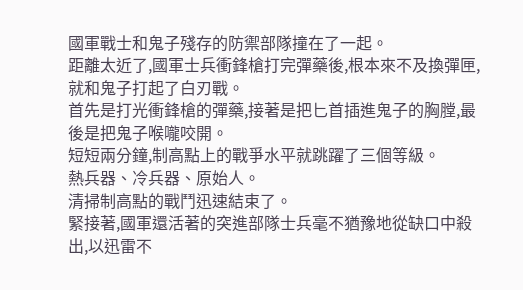國軍戰士和鬼子殘存的防禦部隊撞在了一起。
距離太近了,國軍士兵衝鋒槍打完彈藥後,根本來不及換彈匣,就和鬼子打起了白刃戰。
首先是打光衝鋒槍的彈藥,接著是把匕首插進鬼子的胸膛,最後是把鬼子喉嚨咬開。
短短兩分鐘,制高點上的戰爭水平就跳躍了三個等級。
熱兵器、冷兵器、原始人。
清掃制高點的戰鬥迅速結束了。
緊接著,國軍還活著的突進部隊士兵毫不猶豫地從缺口中殺出,以迅雷不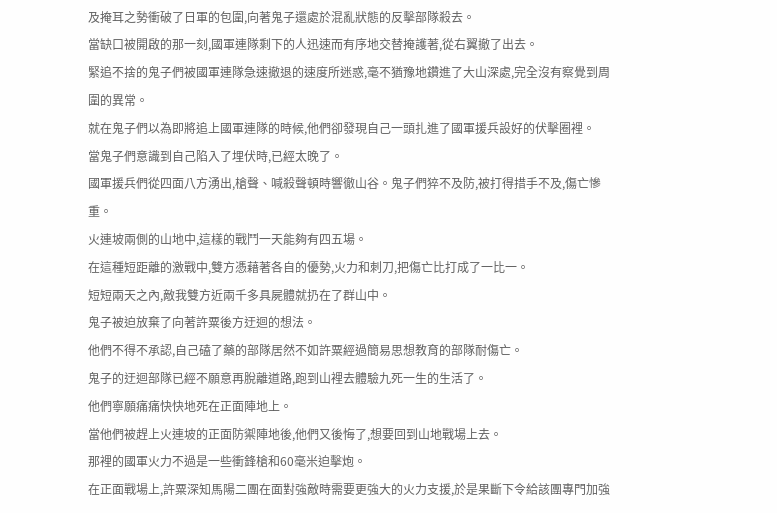及掩耳之勢衝破了日軍的包圍,向著鬼子還處於混亂狀態的反擊部隊殺去。
當缺口被開啟的那一刻,國軍連隊剩下的人迅速而有序地交替掩護著,從右翼撤了出去。
緊追不捨的鬼子們被國軍連隊急速撤退的速度所迷惑,毫不猶豫地鑽進了大山深處,完全沒有察覺到周圍的異常。
就在鬼子們以為即將追上國軍連隊的時候,他們卻發現自己一頭扎進了國軍援兵設好的伏擊圈裡。
當鬼子們意識到自己陷入了埋伏時,已經太晚了。
國軍援兵們從四面八方湧出,槍聲、喊殺聲頓時響徹山谷。鬼子們猝不及防,被打得措手不及,傷亡慘重。
火連坡兩側的山地中,這樣的戰鬥一天能夠有四五場。
在這種短距離的激戰中,雙方憑藉著各自的優勢,火力和刺刀,把傷亡比打成了一比一。
短短兩天之內,敵我雙方近兩千多具屍體就扔在了群山中。
鬼子被迫放棄了向著許粟後方迂迴的想法。
他們不得不承認,自己磕了藥的部隊居然不如許粟經過簡易思想教育的部隊耐傷亡。
鬼子的迂迴部隊已經不願意再脫離道路,跑到山裡去體驗九死一生的生活了。
他們寧願痛痛快快地死在正面陣地上。
當他們被趕上火連坡的正面防禦陣地後,他們又後悔了,想要回到山地戰場上去。
那裡的國軍火力不過是一些衝鋒槍和60毫米迫擊炮。
在正面戰場上,許粟深知馬陽二團在面對強敵時需要更強大的火力支援,於是果斷下令給該團專門加強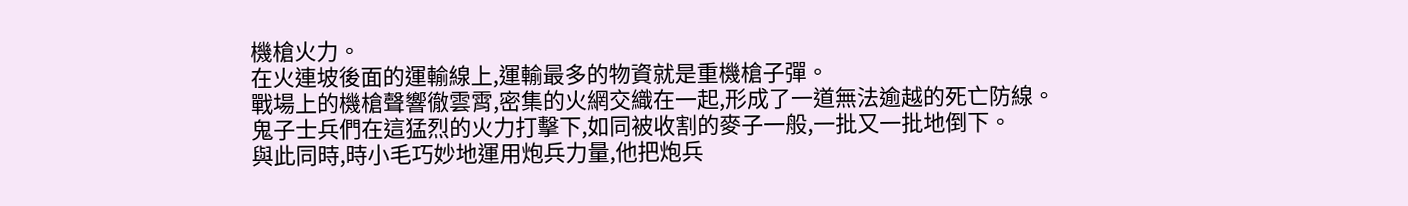機槍火力。
在火連坡後面的運輸線上,運輸最多的物資就是重機槍子彈。
戰場上的機槍聲響徹雲霄,密集的火網交織在一起,形成了一道無法逾越的死亡防線。
鬼子士兵們在這猛烈的火力打擊下,如同被收割的麥子一般,一批又一批地倒下。
與此同時,時小毛巧妙地運用炮兵力量,他把炮兵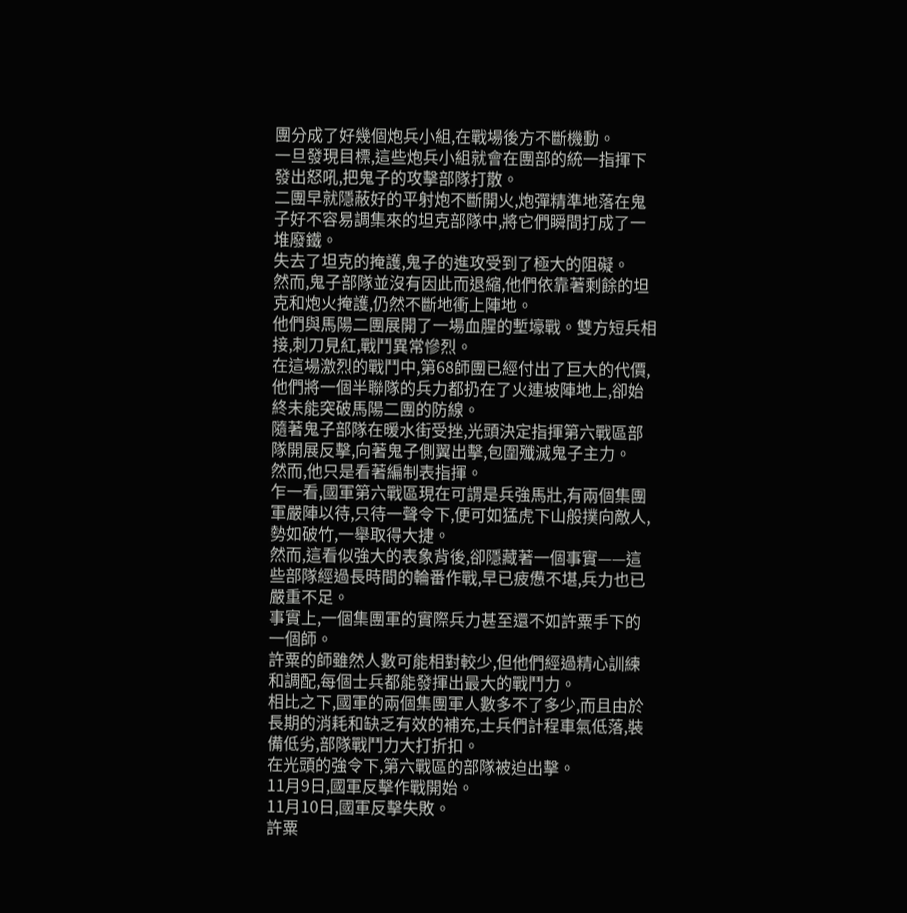團分成了好幾個炮兵小組,在戰場後方不斷機動。
一旦發現目標,這些炮兵小組就會在團部的統一指揮下發出怒吼,把鬼子的攻擊部隊打散。
二團早就隱蔽好的平射炮不斷開火,炮彈精準地落在鬼子好不容易調集來的坦克部隊中,將它們瞬間打成了一堆廢鐵。
失去了坦克的掩護,鬼子的進攻受到了極大的阻礙。
然而,鬼子部隊並沒有因此而退縮,他們依靠著剩餘的坦克和炮火掩護,仍然不斷地衝上陣地。
他們與馬陽二團展開了一場血腥的塹壕戰。雙方短兵相接,刺刀見紅,戰鬥異常慘烈。
在這場激烈的戰鬥中,第68師團已經付出了巨大的代價,他們將一個半聯隊的兵力都扔在了火連坡陣地上,卻始終未能突破馬陽二團的防線。
隨著鬼子部隊在暖水街受挫,光頭決定指揮第六戰區部隊開展反擊,向著鬼子側翼出擊,包圍殲滅鬼子主力。
然而,他只是看著編制表指揮。
乍一看,國軍第六戰區現在可謂是兵強馬壯,有兩個集團軍嚴陣以待,只待一聲令下,便可如猛虎下山般撲向敵人,勢如破竹,一舉取得大捷。
然而,這看似強大的表象背後,卻隱藏著一個事實——這些部隊經過長時間的輪番作戰,早已疲憊不堪,兵力也已嚴重不足。
事實上,一個集團軍的實際兵力甚至還不如許粟手下的一個師。
許粟的師雖然人數可能相對較少,但他們經過精心訓練和調配,每個士兵都能發揮出最大的戰鬥力。
相比之下,國軍的兩個集團軍人數多不了多少,而且由於長期的消耗和缺乏有效的補充,士兵們計程車氣低落,裝備低劣,部隊戰鬥力大打折扣。
在光頭的強令下,第六戰區的部隊被迫出擊。
11月9日,國軍反擊作戰開始。
11月10日,國軍反擊失敗。
許粟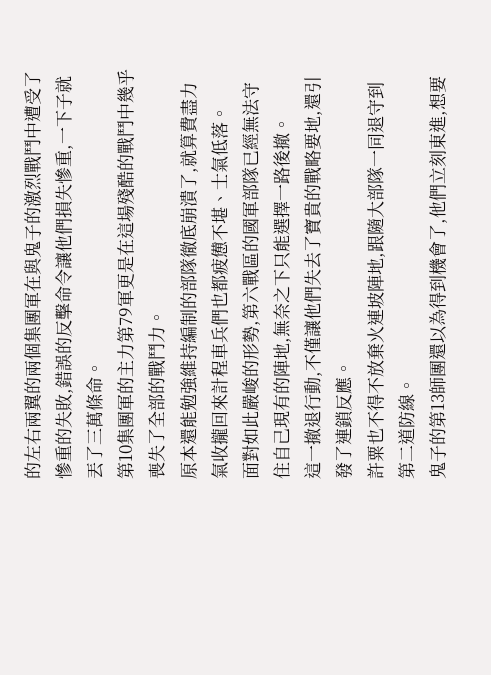的左右兩翼的兩個集團軍在與鬼子的激烈戰鬥中遭受了慘重的失敗,錯誤的反擊命令讓他們損失慘重,一下子就丟了三萬條命。
第10集團軍的主力第79軍更是在這場殘酷的戰鬥中幾乎喪失了全部的戰鬥力。
原本還能勉強維持編制的部隊徹底崩潰了,就算費盡力氣收攏回來計程車兵們也都疲憊不堪、士氣低落。
面對如此嚴峻的形勢,第六戰區的國軍部隊已經無法守住自己現有的陣地,無奈之下只能選擇一路後撤。
這一撤退行動,不僅讓他們失去了寶貴的戰略要地,還引發了連鎖反應。
許粟也不得不放棄火連坡陣地,跟隨大部隊一同退守到第二道防線。
鬼子的第13師團還以為得到機會了,他們立刻東進,想要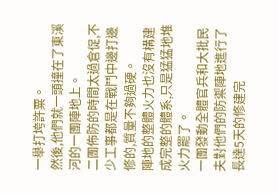一舉打垮許粟。
然後,他們就一頭撞在了東溪河的一團陣地上。
二團佈防的時間太過倉促,不少工事都是在戰鬥中邊打邊修的,質量不夠過硬。
陣地的整體火力也沒有構建成完整的體系,只是猛猛地堆火力罷了。
一團發動全體官兵和大批民夫對他們的防禦陣地進行了長達5天的修建完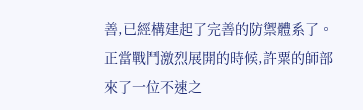善,已經構建起了完善的防禦體系了。
正當戰鬥激烈展開的時候,許粟的師部來了一位不速之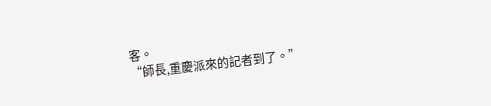客。
“師長,重慶派來的記者到了。”